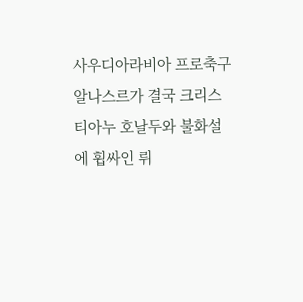사우디아라비아 프로축구 알나스르가 결국 크리스티아누 호날두와 불화설에 휩싸인 뤼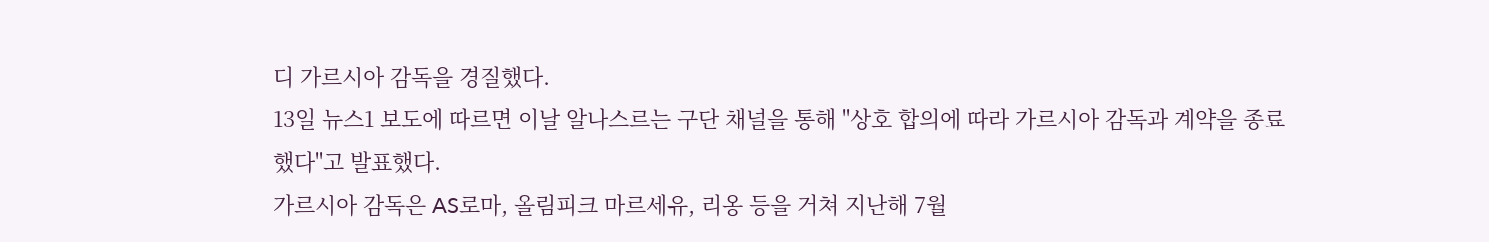디 가르시아 감독을 경질했다.
13일 뉴스1 보도에 따르면 이날 알나스르는 구단 채널을 통해 "상호 합의에 따라 가르시아 감독과 계약을 종료했다"고 발표했다.
가르시아 감독은 AS로마, 올림피크 마르세유, 리옹 등을 거쳐 지난해 7월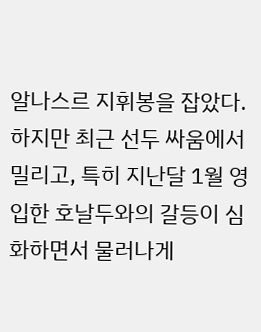알나스르 지휘봉을 잡았다.
하지만 최근 선두 싸움에서 밀리고, 특히 지난달 1월 영입한 호날두와의 갈등이 심화하면서 물러나게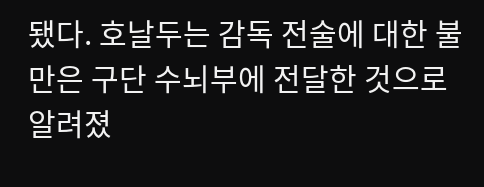됐다. 호날두는 감독 전술에 대한 불만은 구단 수뇌부에 전달한 것으로 알려졌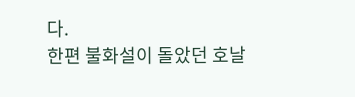다.
한편 불화설이 돌았던 호날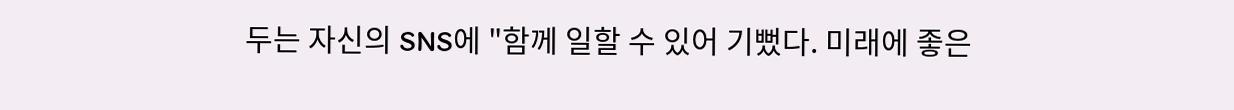두는 자신의 SNS에 "함께 일할 수 있어 기뻤다. 미래에 좋은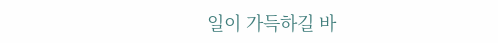일이 가득하길 바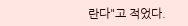란다"고 적었다.